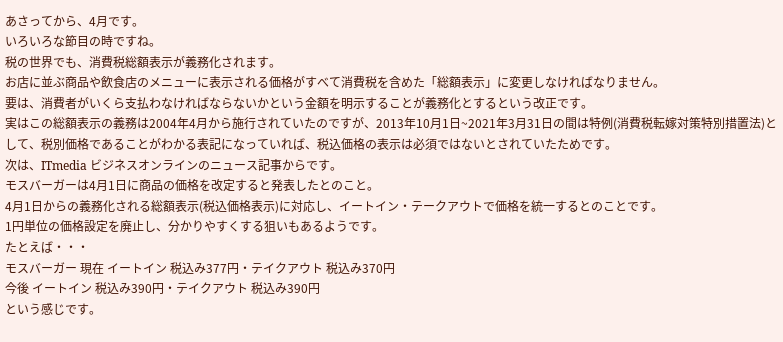あさってから、4月です。
いろいろな節目の時ですね。
税の世界でも、消費税総額表示が義務化されます。
お店に並ぶ商品や飲食店のメニューに表示される価格がすべて消費税を含めた「総額表示」に変更しなければなりません。
要は、消費者がいくら支払わなければならないかという金額を明示することが義務化とするという改正です。
実はこの総額表示の義務は2004年4月から施行されていたのですが、2013年10月1日~2021年3月31日の間は特例(消費税転嫁対策特別措置法)として、税別価格であることがわかる表記になっていれば、税込価格の表示は必須ではないとされていたためです。
次は、ITmedia ビジネスオンラインのニュース記事からです。
モスバーガーは4月1日に商品の価格を改定すると発表したとのこと。
4月1日からの義務化される総額表示(税込価格表示)に対応し、イートイン・テークアウトで価格を統一するとのことです。
1円単位の価格設定を廃止し、分かりやすくする狙いもあるようです。
たとえば・・・
モスバーガー 現在 イートイン 税込み377円・テイクアウト 税込み370円
今後 イートイン 税込み390円・テイクアウト 税込み390円
という感じです。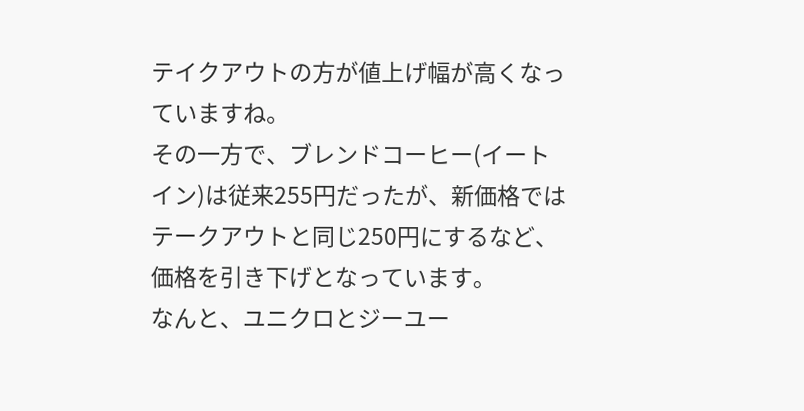テイクアウトの方が値上げ幅が高くなっていますね。
その一方で、ブレンドコーヒー(イートイン)は従来255円だったが、新価格ではテークアウトと同じ250円にするなど、価格を引き下げとなっています。
なんと、ユニクロとジーユー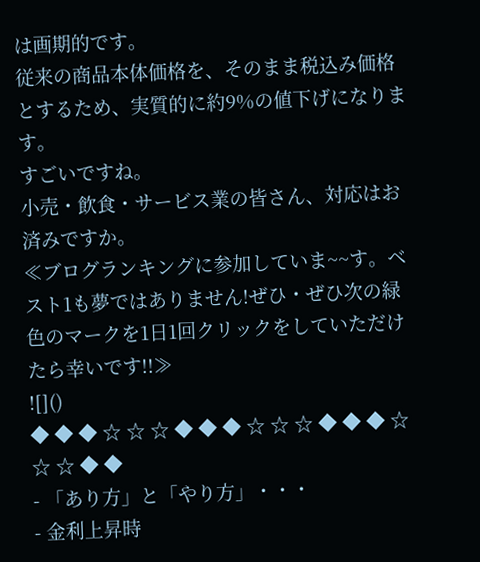は画期的です。
従来の商品本体価格を、そのまま税込み価格とするため、実質的に約9%の値下げになります。
すごいですね。
小売・飲食・サービス業の皆さん、対応はお済みですか。
≪ブログランキングに参加していま~~す。ベスト1も夢ではありません!ぜひ・ぜひ次の緑色のマークを1日1回クリックをしていただけたら幸いです!!≫
![]()
◆ ◆ ◆ ☆ ☆ ☆ ◆ ◆ ◆ ☆ ☆ ☆ ◆ ◆ ◆ ☆ ☆ ☆ ◆ ◆
- 「あり方」と「やり方」・・・
- 金利上昇時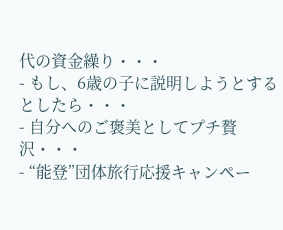代の資金繰り・・・
- もし、6歳の子に説明しようとするとしたら・・・
- 自分へのご褒美としてプチ贅沢・・・
- “能登”団体旅行応援キャンペー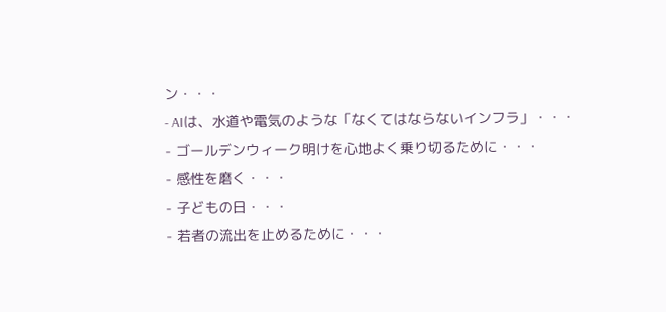ン・・・
- AIは、水道や電気のような「なくてはならないインフラ」・・・
- ゴールデンウィーク明けを心地よく乗り切るために・・・
- 感性を磨く・・・
- 子どもの日・・・
- 若者の流出を止めるために・・・